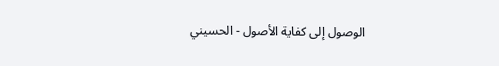الوصول إلى كفاية الأصول - الحسيني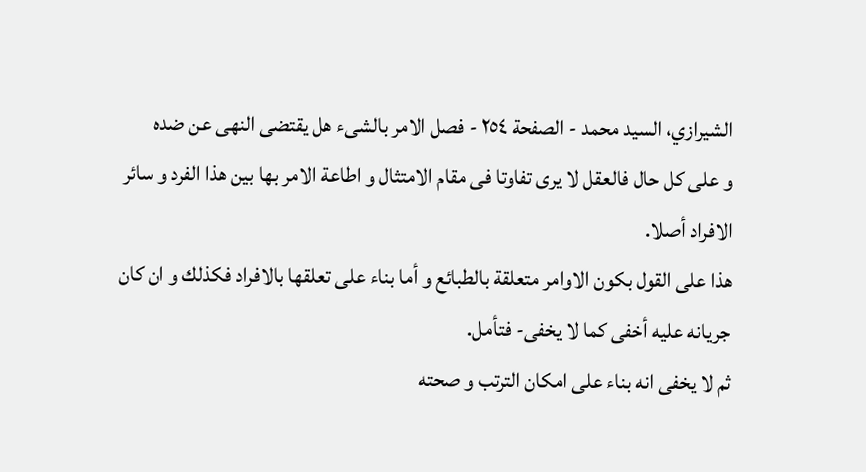الشيرازي، السيد محمد - الصفحة ٢٥٤ - فصل الامر بالشىء هل يقتضى النهى عن ضده
و على كل حال فالعقل لا يرى تفاوتا فى مقام الامتثال و اطاعة الامر بها بين هذا الفرد و سائر الافراد أصلا.
هذا على القول بكون الاوامر متعلقة بالطبائع و أما بناء على تعلقها بالافراد فكذلك و ان كان جريانه عليه أخفى كما لا يخفى- فتأمل.
ثم لا يخفى انه بناء على امكان الترتب و صحته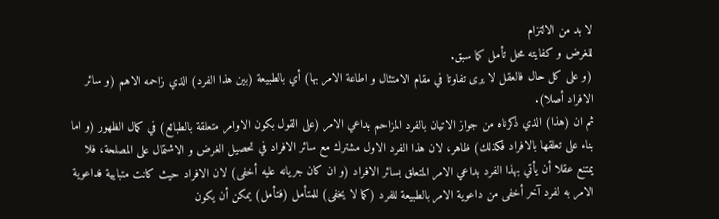لا بد من الالتزام
للغرض و كفايته محل تأمل كما سبق.
(و على كل حال فالعقل لا يرى تفاوتا في مقام الامتثال و اطاعة الامر بها) أي بالطبيعة (بين هذا الفرد) الذي زاحمه الاهم (و سائر الافراد أصلا).
ثم ان (هذا) الذي ذكرناه من جواز الاتيان بالفرد المزاحم بداعي الامر (على القول بكون الاوامر متعلقة بالطبائع) في كمال الظهور (و اما بناء على تعلقها بالافراد فكذلك) ظاهر، لان هذا الفرد الاول مشترك مع سائر الافراد في تحصيل الغرض و الاشتمال على المصلحة، فلا يمتنع عقلا أن يأتي بهذا الفرد بداعي الامر المتعلق بسائر الافراد (و ان كان جريانه عليه أخفى) لان الافراد حيث كانت متبايية فداعوية الامر به لفرد آخر أخفى من داعوية الامر بالطبيعة للفرد (كما لا يخفى) للمتأمل (فتأمل) يمكن أن يكون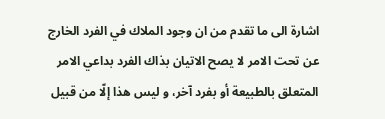اشارة الى ما تقدم من ان وجود الملاك في الفرد الخارج عن تحت الامر لا يصح الاتيان بذاك الفرد بداعي الامر المتعلق بالطبيعة أو بفرد آخر، و ليس هذا إلّا من قبيل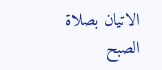الاتيان بصلاة الصبح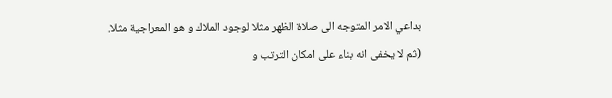بداعي الامر المتوجه الى صلاة الظهر مثلا لوجود الملاك و هو المعراجية مثلا.
(ثم لا يخفى انه بناء على امكان الترتب و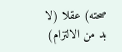صحته) عقلا (لا بد من الالتزام)